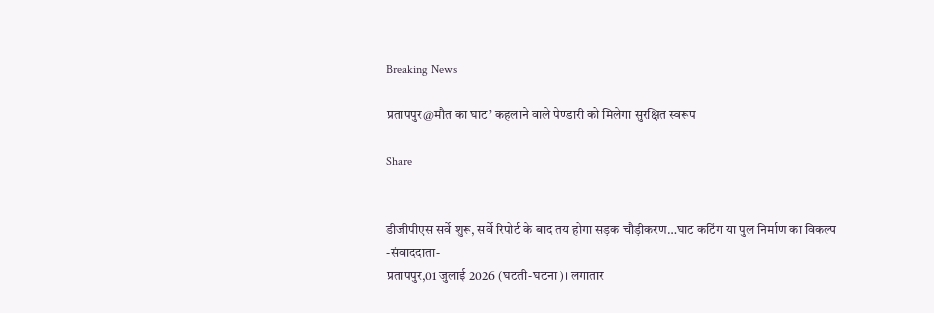Breaking News

प्रतापपुर@मौत का घाट’ कहलाने वाले पेण्डारी को मिलेगा सुरक्षित स्वरूप

Share


डीजीपीएस सर्वे शुरू, सर्वे रिपोर्ट के बाद तय होगा सड़क चौड़ीकरण…घाट कटिंग या पुल निर्माण का विकल्प
-संवाददाता-
प्रतापपुर,01 जुलाई 2026 (घटती-घटना)। लगातार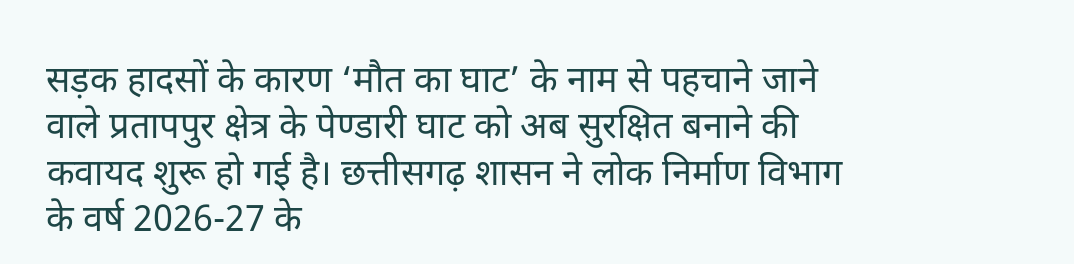सड़क हादसों के कारण ‘मौत का घाट’ के नाम से पहचाने जाने वाले प्रतापपुर क्षेत्र के पेण्डारी घाट को अब सुरक्षित बनाने की कवायद शुरू हो गई है। छत्तीसगढ़ शासन ने लोक निर्माण विभाग के वर्ष 2026-27 के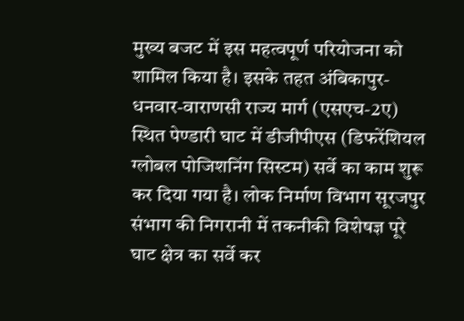मुख्य बजट में इस महत्वपूर्ण परियोजना को शामिल किया है। इसके तहत अंबिकापुर-धनवार-वाराणसी राज्य मार्ग (एसएच-2ए) स्थित पेण्डारी घाट में डीजीपीएस (डिफरेंशियल ग्लोबल पोजिशनिंग सिस्टम) सर्वे का काम शुरू कर दिया गया है। लोक निर्माण विभाग सूरजपुर संभाग की निगरानी में तकनीकी विशेषज्ञ पूरे घाट क्षेत्र का सर्वे कर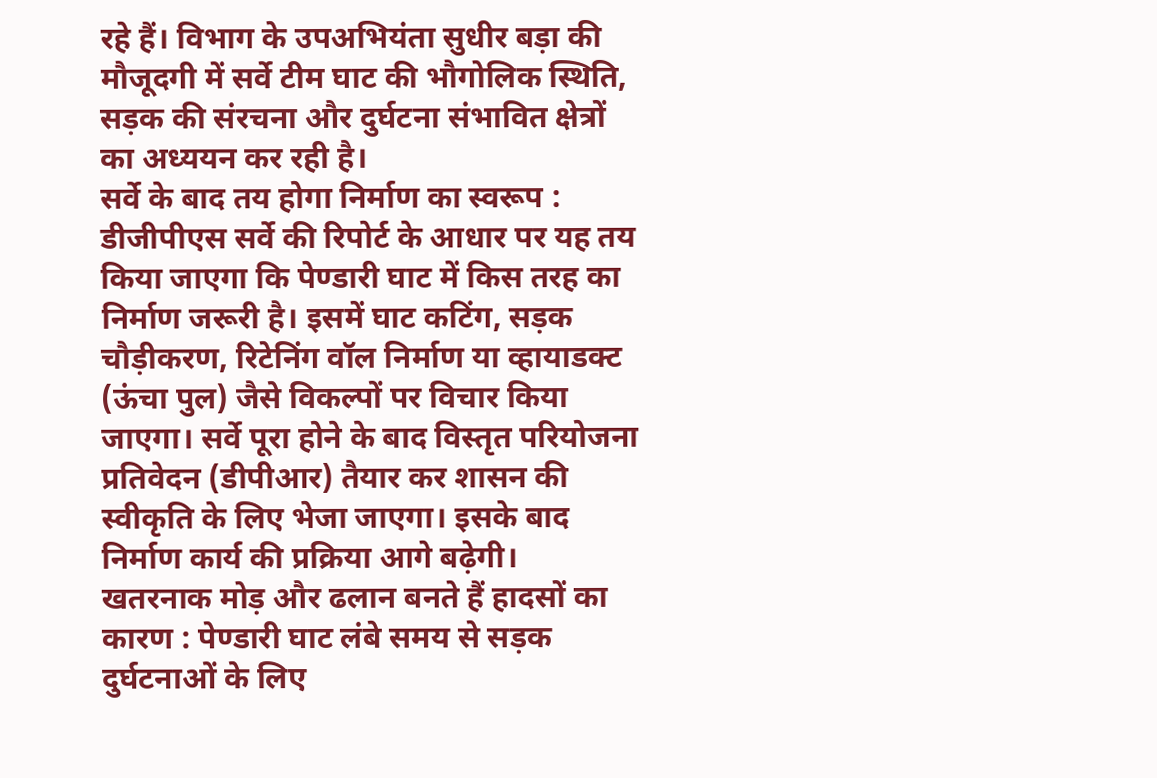रहे हैं। विभाग के उपअभियंता सुधीर बड़ा की मौजूदगी में सर्वे टीम घाट की भौगोलिक स्थिति, सड़क की संरचना और दुर्घटना संभावित क्षेत्रों का अध्ययन कर रही है।
सर्वे के बाद तय होगा निर्माण का स्वरूप : डीजीपीएस सर्वे की रिपोर्ट के आधार पर यह तय किया जाएगा कि पेण्डारी घाट में किस तरह का निर्माण जरूरी है। इसमें घाट कटिंग, सड़क चौड़ीकरण, रिटेनिंग वॉल निर्माण या व्हायाडक्ट (ऊंचा पुल) जैसे विकल्पों पर विचार किया जाएगा। सर्वे पूरा होने के बाद विस्तृत परियोजना प्रतिवेदन (डीपीआर) तैयार कर शासन की स्वीकृति के लिए भेजा जाएगा। इसके बाद निर्माण कार्य की प्रक्रिया आगे बढ़ेगी।
खतरनाक मोड़ और ढलान बनते हैं हादसों का कारण : पेण्डारी घाट लंबे समय से सड़क दुर्घटनाओं के लिए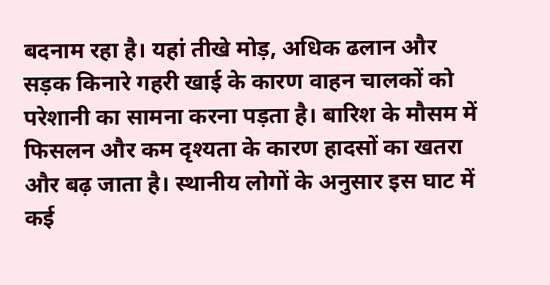बदनाम रहा है। यहां तीखे मोड़, अधिक ढलान और सड़क किनारे गहरी खाई के कारण वाहन चालकों को परेशानी का सामना करना पड़ता है। बारिश के मौसम में फिसलन और कम दृश्यता के कारण हादसों का खतरा और बढ़ जाता है। स्थानीय लोगों के अनुसार इस घाट में कई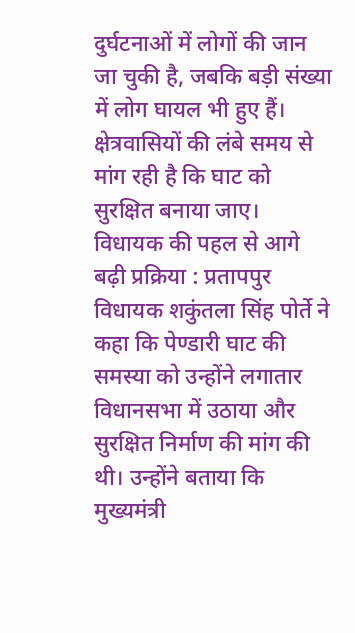दुर्घटनाओं में लोगों की जान जा चुकी है, जबकि बड़ी संख्या में लोग घायल भी हुए हैं। क्षेत्रवासियों की लंबे समय से मांग रही है कि घाट को सुरक्षित बनाया जाए।
विधायक की पहल से आगे बढ़ी प्रक्रिया : प्रतापपुर विधायक शकुंतला सिंह पोर्ते ने कहा कि पेण्डारी घाट की समस्या को उन्होंने लगातार विधानसभा में उठाया और सुरक्षित निर्माण की मांग की थी। उन्होंने बताया कि मुख्यमंत्री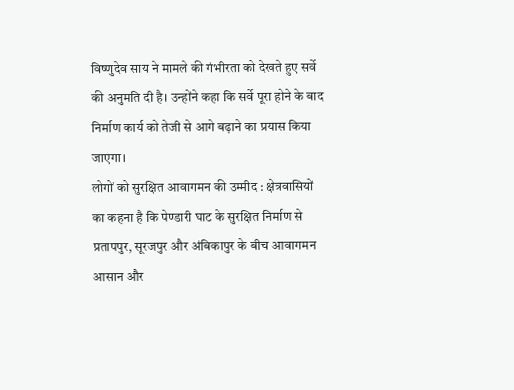विष्णुदेव साय ने मामले की गंभीरता को देखते हुए सर्वे की अनुमति दी है। उन्होंने कहा कि सर्वे पूरा होने के बाद निर्माण कार्य को तेजी से आगे बढ़ाने का प्रयास किया जाएगा।
लोगों को सुरक्षित आवागमन की उम्मीद : क्षेत्रवासियों का कहना है कि पेण्डारी घाट के सुरक्षित निर्माण से प्रतापपुर, सूरजपुर और अंबिकापुर के बीच आवागमन आसान और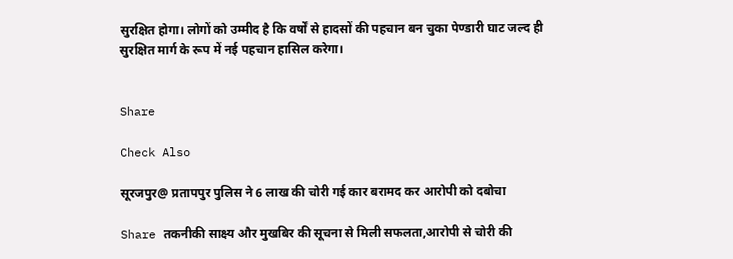सुरक्षित होगा। लोगों को उम्मीद है कि वर्षों से हादसों की पहचान बन चुका पेण्डारी घाट जल्द ही सुरक्षित मार्ग के रूप में नई पहचान हासिल करेगा।


Share

Check Also

सूरजपुर@ प्रतापपुर पुलिस ने 6 लाख की चोरी गई कार बरामद कर आरोपी को दबोचा

Share तकनीकी साक्ष्य और मुखबिर की सूचना से मिली सफलता,आरोपी से चोरी की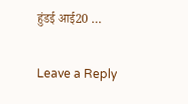हुंडई आई20 …

Leave a Reply